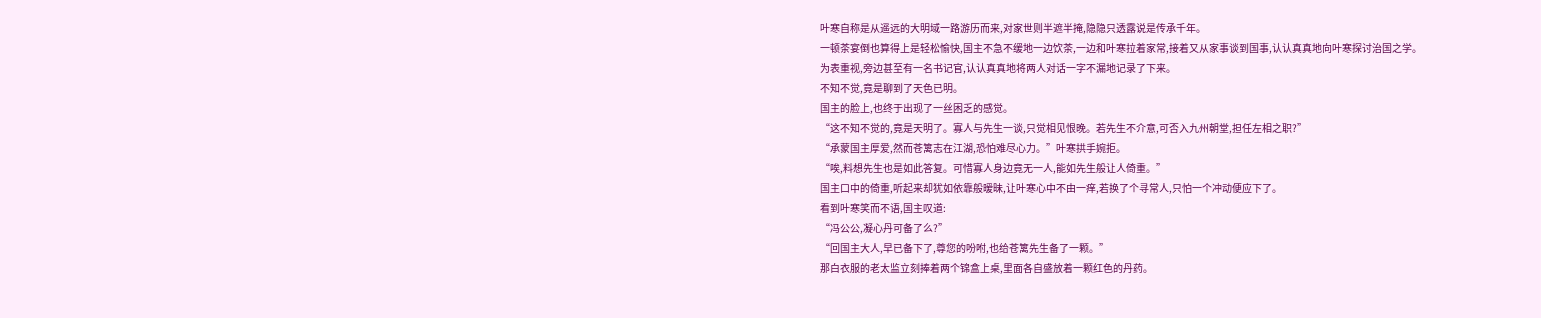叶寒自称是从遥远的大明域一路游历而来,对家世则半遮半掩,隐隐只透露说是传承千年。
一顿茶宴倒也算得上是轻松愉快,国主不急不缓地一边饮茶,一边和叶寒拉着家常,接着又从家事谈到国事,认认真真地向叶寒探讨治国之学。
为表重视,旁边甚至有一名书记官,认认真真地将两人对话一字不漏地记录了下来。
不知不觉,竟是聊到了天色已明。
国主的脸上,也终于出现了一丝困乏的感觉。
“这不知不觉的,竟是天明了。寡人与先生一谈,只觉相见恨晚。若先生不介意,可否入九州朝堂,担任左相之职?”
“承蒙国主厚爱,然而苍篱志在江湖,恐怕难尽心力。”叶寒拱手婉拒。
“唉,料想先生也是如此答复。可惜寡人身边竟无一人,能如先生般让人倚重。”
国主口中的倚重,听起来却犹如依靠般暧昧,让叶寒心中不由一痒,若换了个寻常人,只怕一个冲动便应下了。
看到叶寒笑而不语,国主叹道:
“冯公公,凝心丹可备了么?”
“回国主大人,早已备下了,尊您的吩咐,也给苍篱先生备了一颗。”
那白衣服的老太监立刻捧着两个锦盒上桌,里面各自盛放着一颗红色的丹药。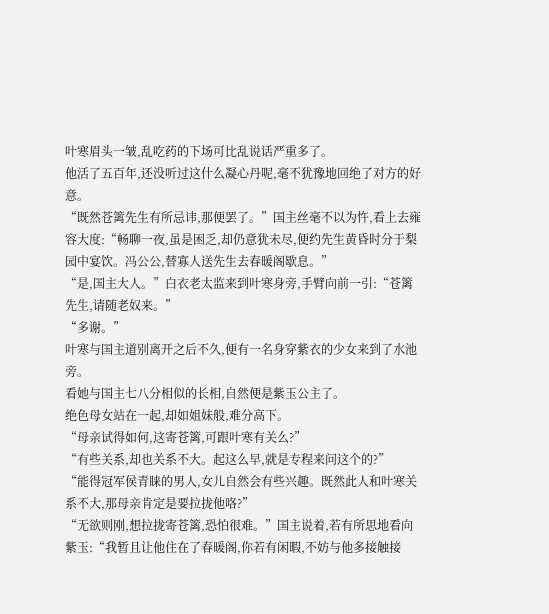叶寒眉头一皱,乱吃药的下场可比乱说话严重多了。
他活了五百年,还没听过这什么凝心丹呢,毫不犹豫地回绝了对方的好意。
“既然苍篱先生有所忌讳,那便罢了。”国主丝毫不以为忤,看上去雍容大度:“畅聊一夜,虽是困乏,却仍意犹未尽,便约先生黄昏时分于梨园中宴饮。冯公公,替寡人送先生去春暖阁歇息。”
“是,国主大人。”白衣老太监来到叶寒身旁,手臂向前一引:“苍篱先生,请随老奴来。”
“多谢。”
叶寒与国主道别离开之后不久,便有一名身穿紫衣的少女来到了水池旁。
看她与国主七八分相似的长相,自然便是紫玉公主了。
绝色母女站在一起,却如姐妹般,难分高下。
“母亲试得如何,这寄苍篱,可跟叶寒有关么?”
“有些关系,却也关系不大。起这么早,就是专程来问这个的?”
“能得冠军侯青睐的男人,女儿自然会有些兴趣。既然此人和叶寒关系不大,那母亲肯定是要拉拢他咯?”
“无欲则刚,想拉拢寄苍篱,恐怕很难。”国主说着,若有所思地看向紫玉:“我暂且让他住在了春暖阁,你若有闲暇,不妨与他多接触接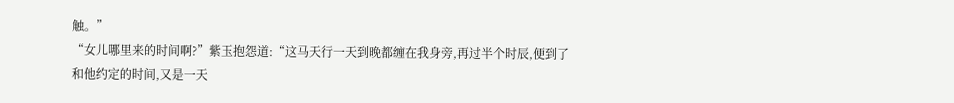触。”
“女儿哪里来的时间啊?”紫玉抱怨道:“这马天行一天到晚都缠在我身旁,再过半个时辰,便到了和他约定的时间,又是一天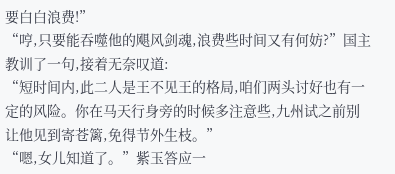要白白浪费!”
“哼,只要能吞噬他的飓风剑魂,浪费些时间又有何妨?”国主教训了一句,接着无奈叹道:
“短时间内,此二人是王不见王的格局,咱们两头讨好也有一定的风险。你在马天行身旁的时候多注意些,九州试之前别让他见到寄苍篱,免得节外生枝。”
“嗯,女儿知道了。”紫玉答应一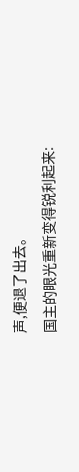声,便退了出去。
国主的眼光重新变得锐利起来: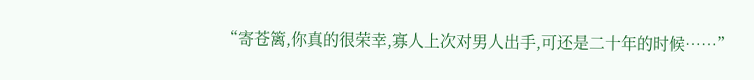“寄苍篱,你真的很荣幸,寡人上次对男人出手,可还是二十年的时候……”